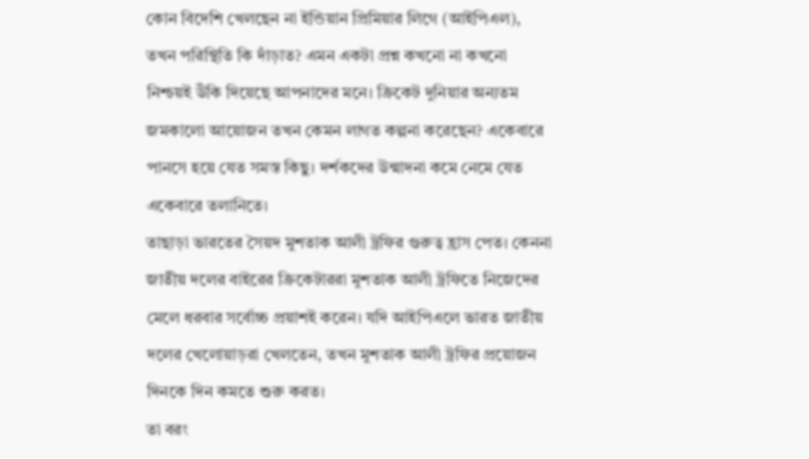কোন বিদেশি খেলছেন না ইন্ডিয়ান প্রিমিয়ার লিগে (আইপিএল), তখন পরিস্থিতি কি দাঁড়াত? এমন একটা প্রশ্ন কখনো না কখনো নিশ্চয়ই উঁকি দিয়েছে আপনাদের মনে। ক্রিকেট দুনিয়ার অন্যতম জমকালো আয়োজন তখন কেমন লাগত কল্পনা করেছেন? একেবারে পানসে হয়ে যেত সমস্ত কিছু। দর্শকদের উন্মাদনা কমে নেমে যেত একেবারে তলানিতে।
তাছাড়া ভারতের সৈয়দ মুশতাক আলী ট্রফির গুরুত্ব হ্রাস পেত। কেননা জাতীয় দলের বাইরের ক্রিকেটাররা মুশতাক আলী ট্রফিতে নিজেদের মেলে ধরবার সর্বোচ্চ প্রয়াশই করেন। যদি আইপিএলে ভারত জাতীয় দলের খেলোয়াড়রা খেলতেন, তখন মুশতাক আলী ট্রফির প্রয়োজন দিনকে দিন কমতে শুরু করত।
তা বরং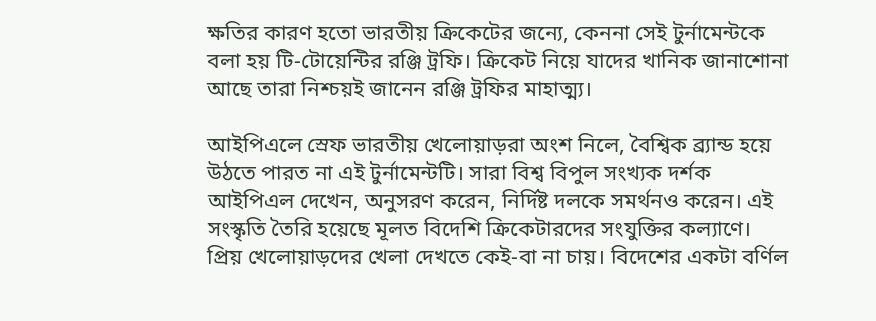ক্ষতির কারণ হতো ভারতীয় ক্রিকেটের জন্যে, কেননা সেই টুর্নামেন্টকে বলা হয় টি-টোয়েন্টির রঞ্জি ট্রফি। ক্রিকেট নিয়ে যাদের খানিক জানাশোনা আছে তারা নিশ্চয়ই জানেন রঞ্জি ট্রফির মাহাত্ম্য।

আইপিএলে স্রেফ ভারতীয় খেলোয়াড়রা অংশ নিলে, বৈশ্বিক ব্র্যান্ড হয়ে উঠতে পারত না এই টুর্নামেন্টটি। সারা বিশ্ব বিপুল সংখ্যক দর্শক আইপিএল দেখেন, অনুসরণ করেন, নির্দিষ্ট দলকে সমর্থনও করেন। এই সংস্কৃতি তৈরি হয়েছে মূলত বিদেশি ক্রিকেটারদের সংযুক্তির কল্যাণে।
প্রিয় খেলোয়াড়দের খেলা দেখতে কেই-বা না চায়। বিদেশের একটা বর্ণিল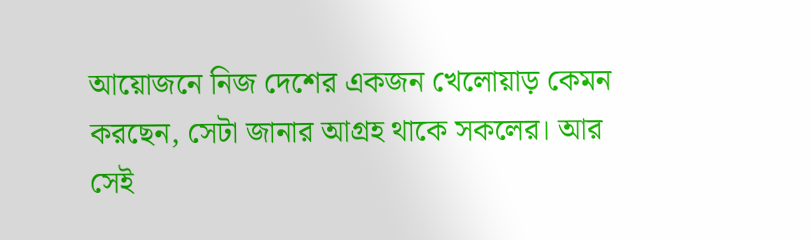আয়োজনে নিজ দেশের একজন খেলোয়াড় কেমন করছেন, সেটা জানার আগ্রহ থাকে সকলের। আর সেই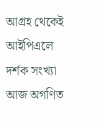আগ্রহ থেকেই আইপিএলে দর্শক সংখ্যা আজ অগণিত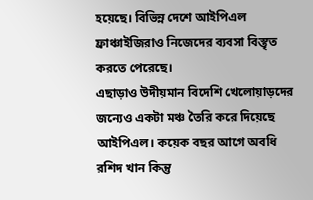হয়েছে। বিভিন্ন দেশে আইপিএল ফ্রাঞ্চাইজিরাও নিজেদের ব্যবসা বিস্তৃত করতে পেরেছে।
এছাড়াও উদীয়মান বিদেশি খেলোয়াড়দের জন্যেও একটা মঞ্চ তৈরি করে দিয়েছে আইপিএল। কয়েক বছর আগে অবধি রশিদ খান কিন্তু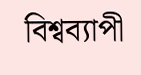বিশ্বব্যাপী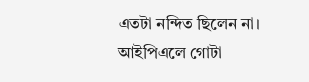এতটা নন্দিত ছিলেন না। আইপিএলে গোটা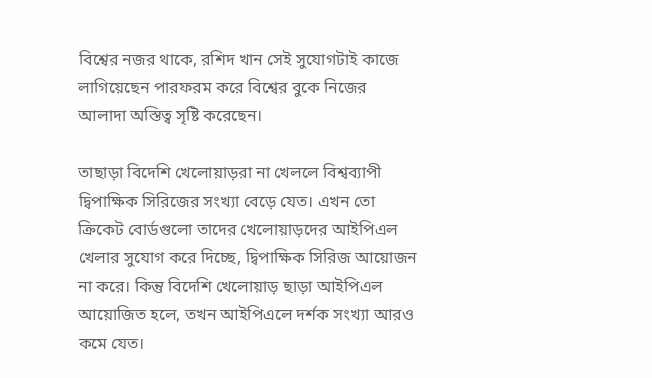বিশ্বের নজর থাকে, রশিদ খান সেই সুযোগটাই কাজে লাগিয়েছেন পারফরম করে বিশ্বের বুকে নিজের আলাদা অস্তিত্ব সৃষ্টি করেছেন।

তাছাড়া বিদেশি খেলোয়াড়রা না খেললে বিশ্বব্যাপী দ্বিপাক্ষিক সিরিজের সংখ্যা বেড়ে যেত। এখন তো ক্রিকেট বোর্ডগুলো তাদের খেলোয়াড়দের আইপিএল খেলার সুযোগ করে দিচ্ছে, দ্বিপাক্ষিক সিরিজ আয়োজন না করে। কিন্তু বিদেশি খেলোয়াড় ছাড়া আইপিএল আয়োজিত হলে, তখন আইপিএলে দর্শক সংখ্যা আরও কমে যেত।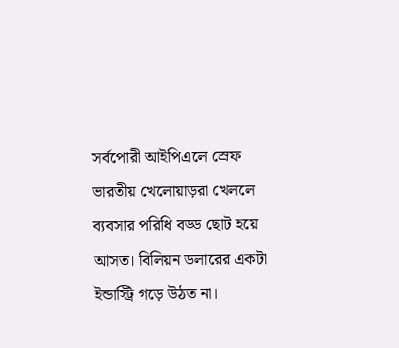সর্বপোরী আইপিএলে স্রেফ ভারতীয় খেলোয়াড়রা খেললে ব্যবসার পরিধি বড্ড ছোট হয়ে আসত। বিলিয়ন ডলারের একটা ইন্ডাস্ট্রি গড়ে উঠত না।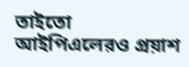তাইতো আইপিএলেরও প্রয়াশ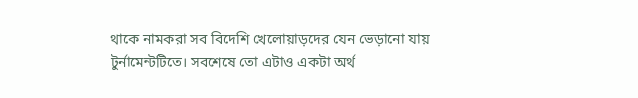থাকে নামকরা সব বিদেশি খেলোয়াড়দের যেন ভেড়ানো যায় টুর্নামেন্টটিতে। সবশেষে তো এটাও একটা অর্থ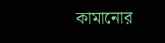কামানোর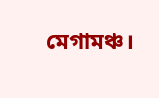মেগামঞ্চ।